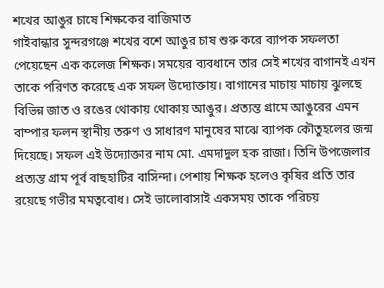শখের আঙুর চাষে শিক্ষকের বাজিমাত
গাইবান্ধার সুন্দরগঞ্জে শখের বশে আঙুর চাষ শুরু করে ব্যাপক সফলতা পেয়েছেন এক কলেজ শিক্ষক। সময়ের ব্যবধানে তার সেই শখের বাগানই এখন তাকে পরিণত করেছে এক সফল উদ্যোক্তায়। বাগানের মাচায় মাচায় ঝুলছে বিভিন্ন জাত ও রঙের থোকায় থোকায় আঙুর। প্রত্যন্ত গ্রামে আঙুরের এমন বাম্পার ফলন স্থানীয় তরুণ ও সাধারণ মানুষের মাঝে ব্যাপক কৌতুহলের জন্ম দিয়েছে। সফল এই উদ্যোক্তার নাম মো. এমদাদুল হক রাজা। তিনি উপজেলার প্রত্যন্ত গ্রাম পূর্ব বাছহাটির বাসিন্দা। পেশায় শিক্ষক হলেও কৃষির প্রতি তার রয়েছে গভীর মমত্ববোধ। সেই ভালোবাসাই একসময় তাকে পরিচয়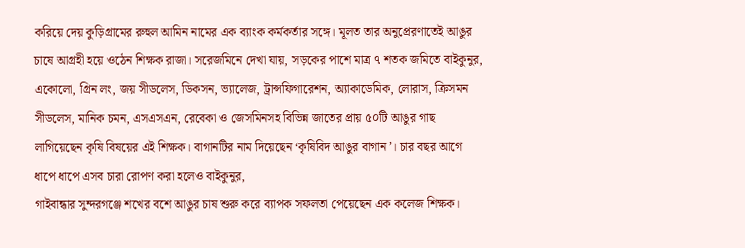করিয়ে দেয় কুড়িগ্রামের রুহুল আমিন নামের এক ব্যাংক কর্মকর্তার সঙ্গে। মূলত তার অনুপ্রেরণাতেই আঙুর চাষে আগ্রহী হয়ে ওঠেন শিক্ষক রাজা। সরেজমিনে দেখা যায়, সড়কের পাশে মাত্র ৭ শতক জমিতে বাইকুনুর, একোলো, গ্রিন লং, জয় সীডলেস, ডিকসন, ভ্যালেজ, ট্রান্সফিগারেশন, অ্যাকাডেমিক, লোরাস, ক্রিসমন সীডলেস, মানিক চমন, এসএসএন, রেবেকা ও জেসমিনসহ বিভিন্ন জাতের প্রায় ৫০টি আঙুর গাছ লাগিয়েছেন কৃষি বিষয়ের এই শিক্ষক। বাগানটির নাম দিয়েছেন ‘কৃষিবিদ আঙুর বাগান’। চার বছর আগে ধাপে ধাপে এসব চারা রোপণ করা হলেও বাইকুনুর,
গাইবান্ধার সুন্দরগঞ্জে শখের বশে আঙুর চাষ শুরু করে ব্যাপক সফলতা পেয়েছেন এক কলেজ শিক্ষক।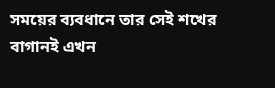সময়ের ব্যবধানে তার সেই শখের বাগানই এখন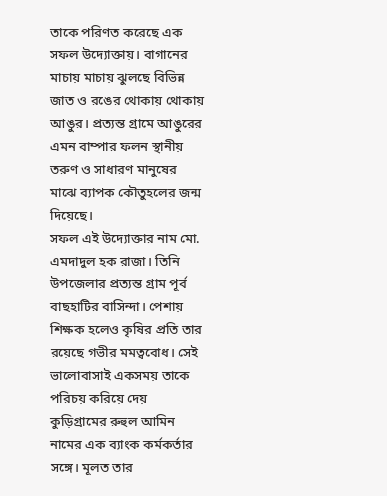তাকে পরিণত করেছে এক সফল উদ্যোক্তায়। বাগানের মাচায় মাচায় ঝুলছে বিভিন্ন জাত ও রঙের থোকায় থোকায় আঙুর। প্রত্যন্ত গ্রামে আঙুরের এমন বাম্পার ফলন স্থানীয় তরুণ ও সাধারণ মানুষের মাঝে ব্যাপক কৌতুহলের জন্ম দিয়েছে।
সফল এই উদ্যোক্তার নাম মো. এমদাদুল হক রাজা। তিনি উপজেলার প্রত্যন্ত গ্রাম পূর্ব বাছহাটির বাসিন্দা। পেশায় শিক্ষক হলেও কৃষির প্রতি তার রয়েছে গভীর মমত্ববোধ। সেই ভালোবাসাই একসময় তাকে পরিচয় করিয়ে দেয় কুড়িগ্রামের রুহুল আমিন নামের এক ব্যাংক কর্মকর্তার সঙ্গে। মূলত তার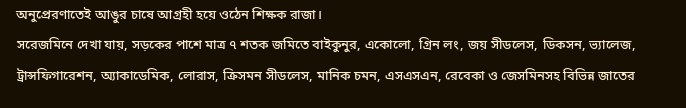অনুপ্রেরণাতেই আঙুর চাষে আগ্রহী হয়ে ওঠেন শিক্ষক রাজা।
সরেজমিনে দেখা যায়, সড়কের পাশে মাত্র ৭ শতক জমিতে বাইকুনুর, একোলো, গ্রিন লং, জয় সীডলেস, ডিকসন, ভ্যালেজ, ট্রান্সফিগারেশন, অ্যাকাডেমিক, লোরাস, ক্রিসমন সীডলেস, মানিক চমন, এসএসএন, রেবেকা ও জেসমিনসহ বিভিন্ন জাতের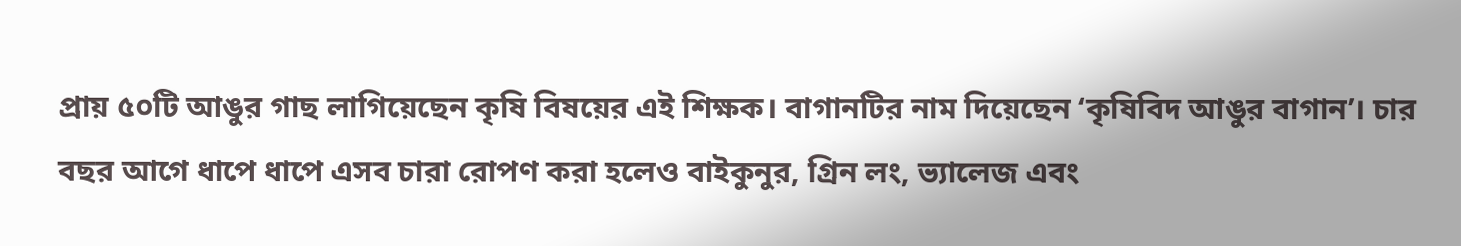প্রায় ৫০টি আঙুর গাছ লাগিয়েছেন কৃষি বিষয়ের এই শিক্ষক। বাগানটির নাম দিয়েছেন ‘কৃষিবিদ আঙুর বাগান’। চার বছর আগে ধাপে ধাপে এসব চারা রোপণ করা হলেও বাইকুনুর, গ্রিন লং, ভ্যালেজ এবং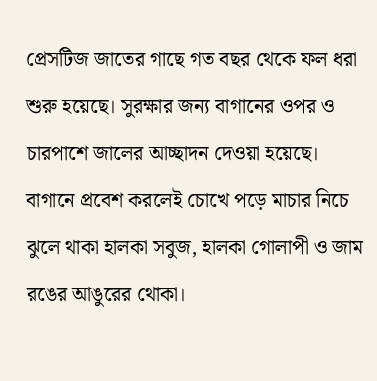প্রেসটিজ জাতের গাছে গত বছর থেকে ফল ধরা শুরু হয়েছে। সুরক্ষার জন্য বাগানের ওপর ও চারপাশে জালের আচ্ছাদন দেওয়া হয়েছে।
বাগানে প্রবেশ করলেই চোখে পড়ে মাচার নিচে ঝুলে থাকা হালকা সবুজ, হালকা গোলাপী ও জাম রঙের আঙুরের থোকা।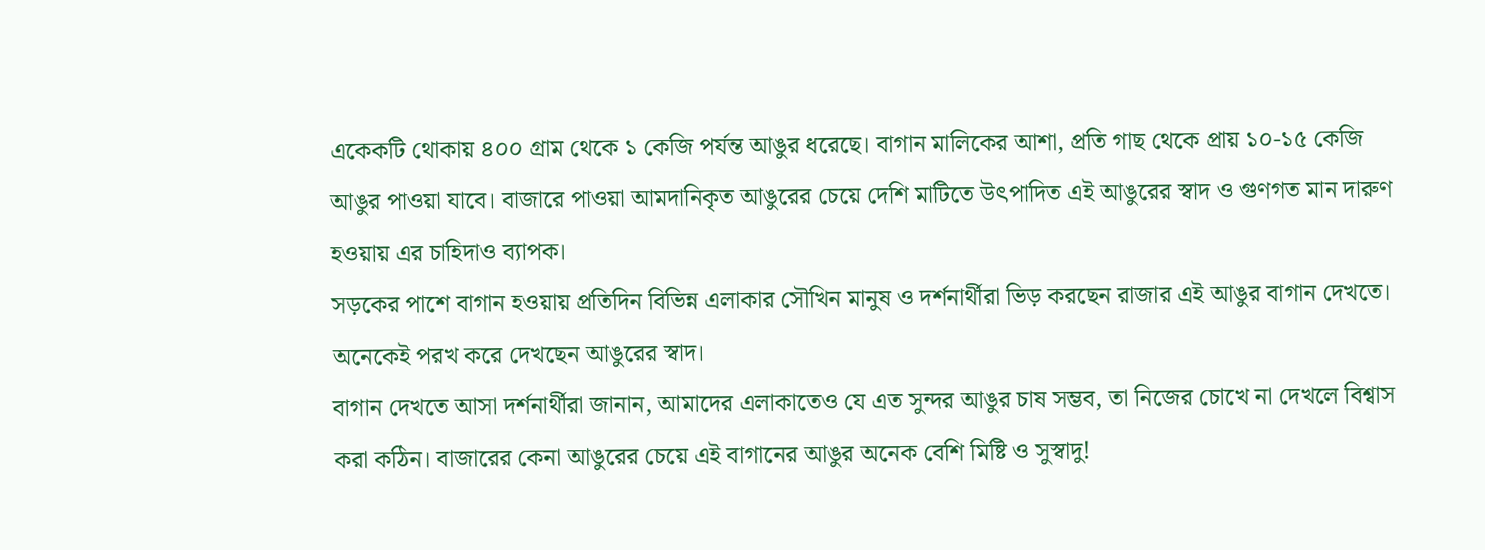একেকটি থোকায় ৪০০ গ্রাম থেকে ১ কেজি পর্যন্ত আঙুর ধরেছে। বাগান মালিকের আশা, প্রতি গাছ থেকে প্রায় ১০-১৫ কেজি আঙুর পাওয়া যাবে। বাজারে পাওয়া আমদানিকৃত আঙুরের চেয়ে দেশি মাটিতে উৎপাদিত এই আঙুরের স্বাদ ও গুণগত মান দারুণ হওয়ায় এর চাহিদাও ব্যাপক।
সড়কের পাশে বাগান হওয়ায় প্রতিদিন বিভিন্ন এলাকার সৌখিন মানুষ ও দর্শনার্থীরা ভিড় করছেন রাজার এই আঙুর বাগান দেখতে। অনেকেই পরখ করে দেখছেন আঙুরের স্বাদ।
বাগান দেখতে আসা দর্শনার্থীরা জানান, আমাদের এলাকাতেও যে এত সুন্দর আঙুর চাষ সম্ভব, তা নিজের চোখে না দেখলে বিশ্বাস করা কঠিন। বাজারের কেনা আঙুরের চেয়ে এই বাগানের আঙুর অনেক বেশি মিষ্টি ও সুস্বাদু!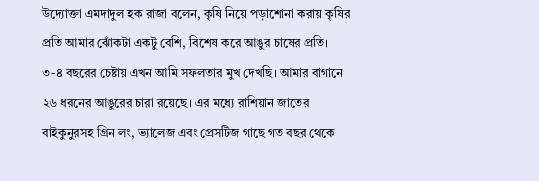উদ্যোক্তা এমদাদুল হক রাজা বলেন, কৃষি নিয়ে পড়াশোনা করায় কৃষির প্রতি আমার ঝোঁকটা একটু বেশি, বিশেষ করে আঙুর চাষের প্রতি। ৩-৪ বছরের চেষ্টায় এখন আমি সফলতার মুখ দেখছি। আমার বাগানে ২৬ ধরনের আঙুরের চারা রয়েছে। এর মধ্যে রাশিয়ান জাতের বাইকুনুরসহ গ্রিন লং, ভ্যালেজ এবং প্রেসটিজ গাছে গত বছর থেকে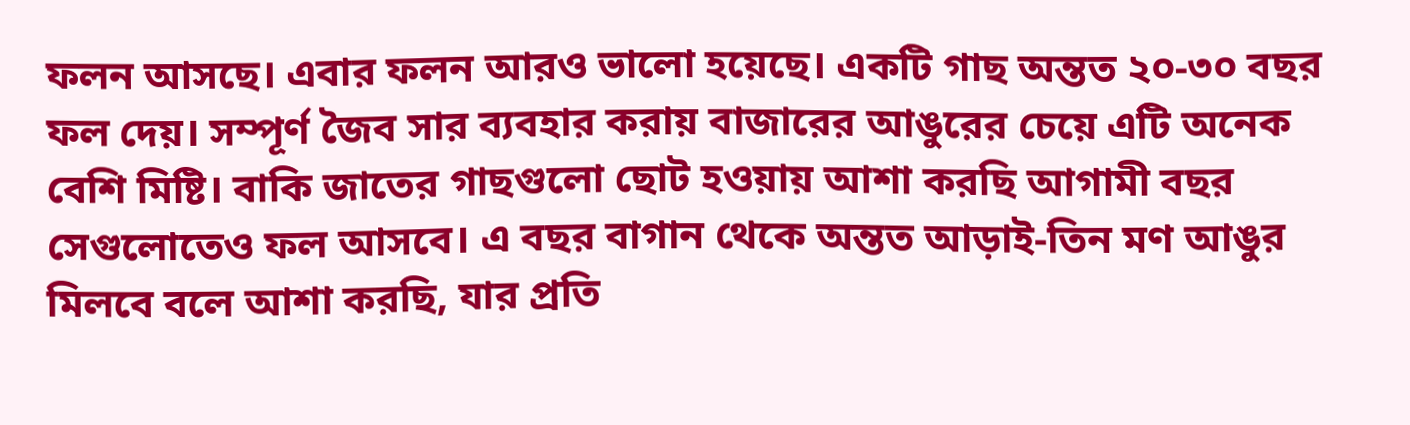ফলন আসছে। এবার ফলন আরও ভালো হয়েছে। একটি গাছ অন্তত ২০-৩০ বছর ফল দেয়। সম্পূর্ণ জৈব সার ব্যবহার করায় বাজারের আঙুরের চেয়ে এটি অনেক বেশি মিষ্টি। বাকি জাতের গাছগুলো ছোট হওয়ায় আশা করছি আগামী বছর সেগুলোতেও ফল আসবে। এ বছর বাগান থেকে অন্তত আড়াই-তিন মণ আঙুর মিলবে বলে আশা করছি, যার প্রতি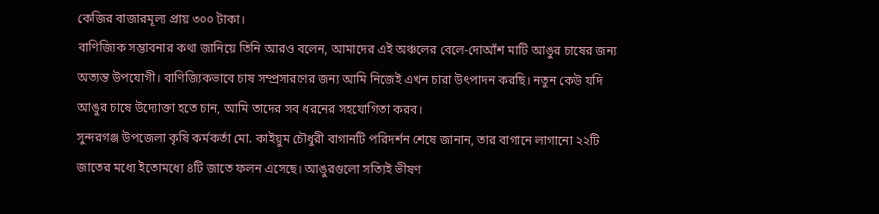কেজির বাজারমূল্য প্রায় ৩০০ টাকা।
বাণিজ্যিক সম্ভাবনার কথা জানিয়ে তিনি আরও বলেন, আমাদের এই অঞ্চলের বেলে-দোআঁশ মাটি আঙুর চাষের জন্য অত্যন্ত উপযোগী। বাণিজ্যিকভাবে চাষ সম্প্রসারণের জন্য আমি নিজেই এখন চারা উৎপাদন করছি। নতুন কেউ যদি আঙুর চাষে উদ্যোক্তা হতে চান, আমি তাদের সব ধরনের সহযোগিতা করব।
সুন্দরগঞ্জ উপজেলা কৃষি কর্মকর্তা মো. কাইয়ুম চৌধুরী বাগানটি পরিদর্শন শেষে জানান, তার বাগানে লাগানো ২২টি জাতের মধ্যে ইতোমধ্যে ৪টি জাতে ফলন এসেছে। আঙুরগুলো সত্যিই ভীষণ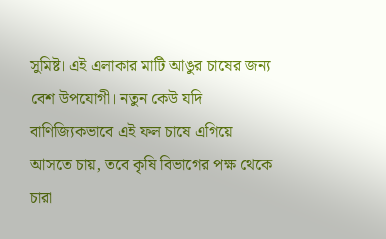সুমিষ্ট। এই এলাকার মাটি আঙুর চাষের জন্য বেশ উপযোগী। নতুন কেউ যদি বাণিজ্যিকভাবে এই ফল চাষে এগিয়ে আসতে চায়, তবে কৃষি বিভাগের পক্ষ থেকে চারা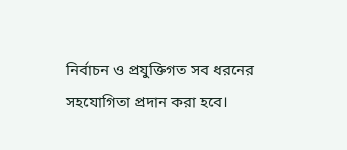নির্বাচন ও প্রযুক্তিগত সব ধরনের সহযোগিতা প্রদান করা হবে।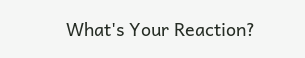What's Your Reaction?